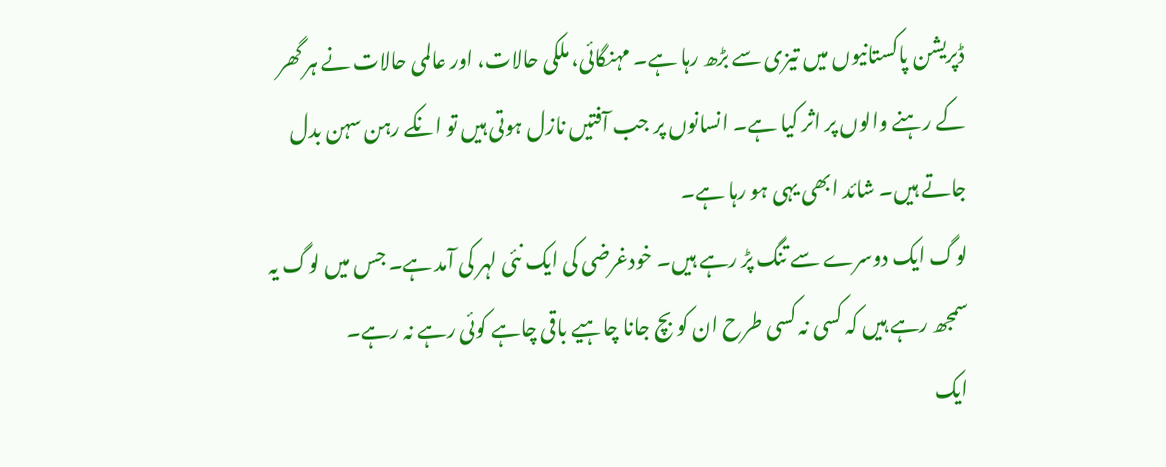ڈپریشن پاکستانیوں میں تیزی سے بڑھ رہا ہے۔ مہنگائی، ملکی حالات، اور عالمی حالات نے ہر گھر کے رہنے والوں پر اثر کیا ہے۔ انسانوں پر جب آفتیں نازل ہوتی ہیں تو انکے رہن سہن بدل جاتے ہیں۔ شائد ابھی یہی ہو رہا ہے۔
لوگ ایک دوسرے سے تنگ پڑ رہے ہیں۔ خودغرضی کی ایک نئی لہر کی آمد ہے۔ جس میں لوگ یہ سمجھ رہے ہیں کہ کسی نہ کسی طرح ان کو بچ جانا چاہیے باقی چاہے کوئی رہے نہ رہے۔
ایک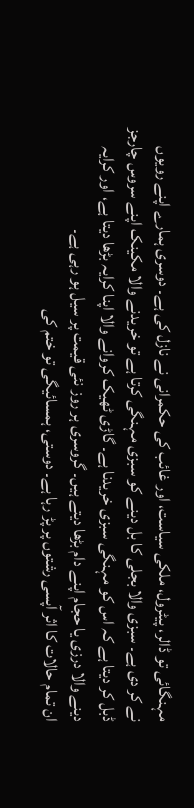مہنگائی تو ڈالر، پیٹرول، ملکی سیاست، اور غائب کی حکمرانی نے نازل کی ہے۔ دوسری ہمارے اپنے رویوں نے کر دی ہے۔ سبزی والا بجلی کا بل دینے کو سبزی مہنگی کرتا ہے تو خریدنے والا مکینک اپنے سروس چارجز ڈبل کر دیتا ہے کہ اس کو مہنگی سبزی خریدنا ہے۔ گاڑی ٹھیک کروانے والا اپنا کرایہ بڑھا دیتا ہے، اور کرایہ دینے والا درزی یا حجام اپنے دام بڑھا دیتے ہیں۔ گروسری ہر روز نئی قیمت پر سیل ہو رہی ہے۔
ان تمام حالات کا اثر آپسی رشتوں پر پڑ رہا ہے۔ دوستی، ہمسائیگی تو ختم کی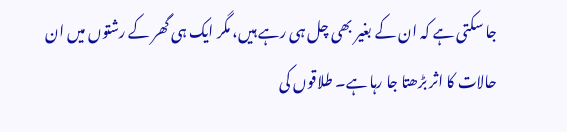جا سکتی ہے کہ ان کے بغیر بھی چل ہی رہے ہیں، مگر ایک ہی گھر کے رشتوں میں ان حالات کا اثر بڑھتا جا رہا ہے۔ طلاقوں کی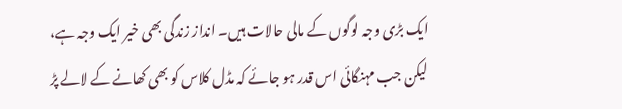ایک بڑی وجہ لوگوں کے مالی حالات ہیں۔ انداز زندگی بھی خیر ایک وجہ ہے، لیکن جب مہنگائی اس قدر ہو جائے کہ مڈل کلاس کو بھی کھانے کے لالے پڑ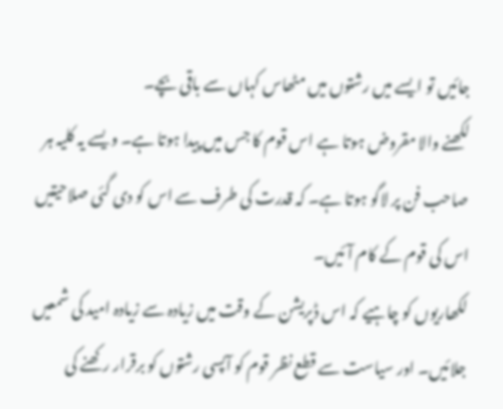جائیں تو ایسے میں رشتوں میں مٹھاس کہاں سے باقی بچے۔
لکھنے والا مقروض ہوتا ہے اس قوم کا جس میں پیدا ہوتا ہے۔ ویسے یہ کلیہ ہر صاحب فن پر لاگو ہوتا ہے۔ کہ قدرت کی طرف سے اس کو دی گئی صلاحیتیں اس کی قوم کے کام آئیں۔
لکھاریوں کو چاہیے کہ اس ڈپریشن کے وقت میں زیادہ سے زیادہ امید کی شمعیں جلائیں۔ اور سیاست سے قطع نظر قوم کو آپسی رشتوں کو برقرار رکھنے کی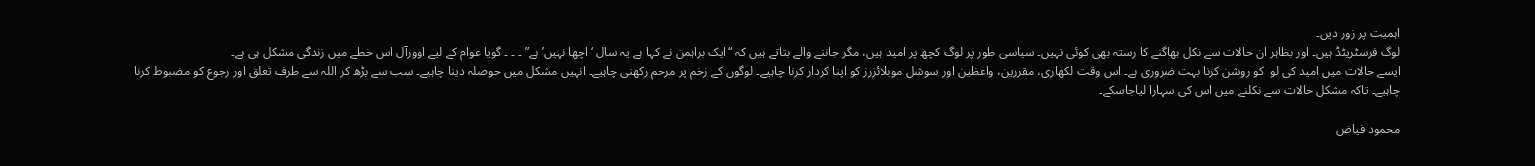اہمیت پر زور دیں۔
لوگ فرسٹریٹڈ ہیں۔ اور بظاہر ان حالات سے نکل بھاگنے کا رستہ بھی کوئی نہیں۔ سیاسی طور پر لوگ کچھ پر امید ہیں، مگر جاننے والے بتاتے ہیں کہ “ایک براہمن نے کہا ہے یہ سال ‘اچھا نہیں’ ہے” ۔ ۔ ۔ گویا عوام کے لیے اوورآل اس خطے میں زندگی مشکل ہی ہے۔
ایسے حالات میں امید کی لو  کو روشن کرنا بہت ضروری ہے۔ اس وقت لکھاری، مقررین، واعظین اور سوشل موبلائزرز کو اپنا کردار کرنا چاہیے۔ لوگوں کے زخم پر مرحم رکھنی چاہیے۔ انہیں مشکل میں حوصلہ دینا چاہیے۔ سب سے بڑھ کر اللہ سے طرف تعلق اور رجوع کو مضبوط کرنا چاہیے۔ تاکہ مشکل حالات سے نکلنے میں اس کی سہارا لیاجاسکے۔

محمود فیاض